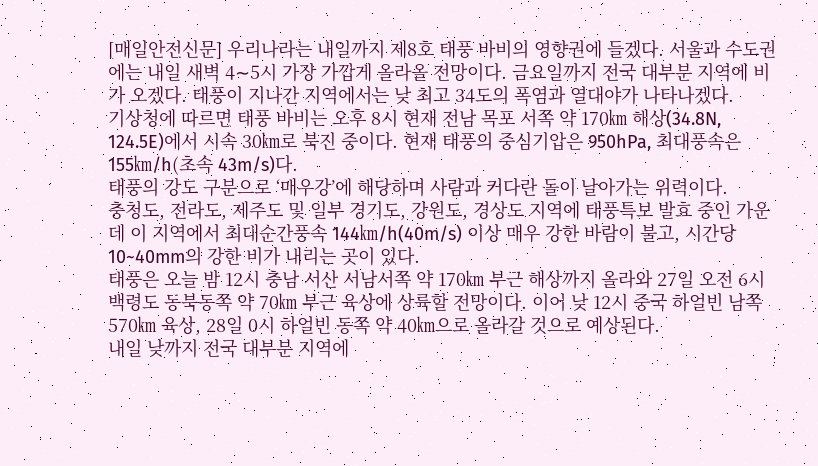[매일안전신문] 우리나라는 내일까지 제8호 태풍 바비의 영향권에 들겠다. 서울과 수도권에는 내일 새벽 4∼5시 가장 가깝게 올라올 전망이다. 금요일까지 전국 대부분 지역에 비가 오겠다. 태풍이 지나간 지역에서는 낮 최고 34도의 폭염과 열대야가 나타나겠다.
기상청에 따르면 태풍 바비는 오후 8시 현재 전남 목포 서쪽 약 170㎞ 해상(34.8N, 124.5E)에서 시속 30㎞로 북진 중이다. 현재 태풍의 중심기압은 950hPa, 최대풍속은 155㎞/h(초속 43m/s)다.
태풍의 강도 구분으로 ‘매우강’에 해당하며 사람과 커다란 돌이 날아가는 위력이다.
충청도, 전라도, 제주도 및 일부 경기도, 강원도, 경상도 지역에 태풍특보 발효 중인 가운데 이 지역에서 최대순간풍속 144㎞/h(40m/s) 이상 매우 강한 바람이 불고, 시간당 10~40mm의 강한 비가 내리는 곳이 있다.
태풍은 오늘 밤 12시 충남 서산 서남서쪽 약 170㎞ 부근 해상까지 올라와 27일 오전 6시 백령도 동북동쪽 약 70㎞ 부근 육상에 상륙할 전망이다. 이어 낮 12시 중국 하얼빈 남쪽 570㎞ 육상, 28일 0시 하얼빈 동쪽 약 40㎞으로 올라갈 것으로 예상된다.
내일 낮까지 전국 대부분 지역에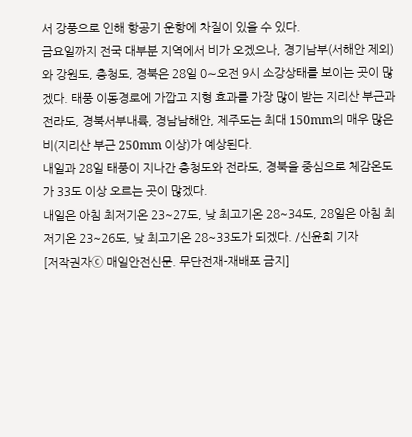서 강풍으로 인해 항공기 운항에 차질이 있을 수 있다.
금요일까지 전국 대부분 지역에서 비가 오겠으나, 경기남부(서해안 제외)와 강원도, 충청도, 경북은 28일 0∼오전 9시 소강상태를 보이는 곳이 많겠다. 태풍 이동경로에 가깝고 지형 효과를 가장 많이 받는 지리산 부근과 전라도, 경북서부내륙, 경남남해안, 제주도는 최대 150mm의 매우 많은 비(지리산 부근 250mm 이상)가 예상된다.
내일과 28일 태풍이 지나간 충청도와 전라도, 경북을 중심으로 체감온도가 33도 이상 오르는 곳이 많겠다.
내일은 아침 최저기온 23~27도, 낮 최고기온 28~34도, 28일은 아침 최저기온 23~26도, 낮 최고기온 28~33도가 되겠다. /신윤희 기자
[저작권자ⓒ 매일안전신문. 무단전재-재배포 금지]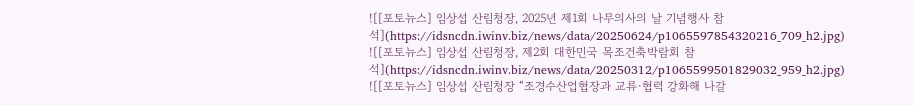![[포토뉴스] 임상섭 산림청장, 2025년 제1회 나무의사의 날 기념행사 참석](https://idsncdn.iwinv.biz/news/data/20250624/p1065597854320216_709_h2.jpg)
![[포토뉴스] 임상섭 산림청장, 제2회 대한민국 목조건축박람회 참석](https://idsncdn.iwinv.biz/news/data/20250312/p1065599501829032_959_h2.jpg)
![[포토뉴스] 임상섭 산림청장 “조경수산업협장과 교류·협력 강화해 나갈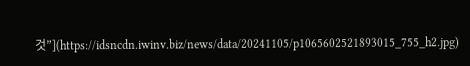것”](https://idsncdn.iwinv.biz/news/data/20241105/p1065602521893015_755_h2.jpg)